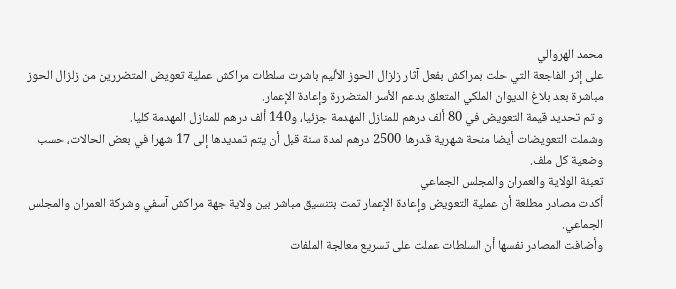محمد الهروالي
على إثر الفاجعة التي حلت بمراكش بفعل آثار زلزال الحوز الأليم باشرت سلطات مراكش عملية تعويض المتضررين من زلزال الحوز مباشرة بعد بلاغ الديوان الملكي المتعلق بدعم الأسر المتضررة وإعادة الإعمار.
و تم تحديد قيمة التعويض في 80 ألف درهم للمنازل المهدمة جزئيا، و140 ألف درهم للمنازل المهدمة كليا.
وشملت التعويضات أيضا منحة شهرية قدرها 2500 درهم لمدة سنة قبل أن يتم تمديدها إلى 17 شهرا في بعض الحالات، حسب وضعية كل ملف.
تعبئة الولاية والعمران والمجلس الجماعي
أكدت مصادر مطلعة أن عملية التعويض وإعادة الإعمار تمت بتنسيق مباشر بين ولاية جهة مراكش آسفي وشركة العمران والمجلس الجماعي.
وأضافت المصادر نفسها أن السلطات عملت على تسريع معالجة الملفات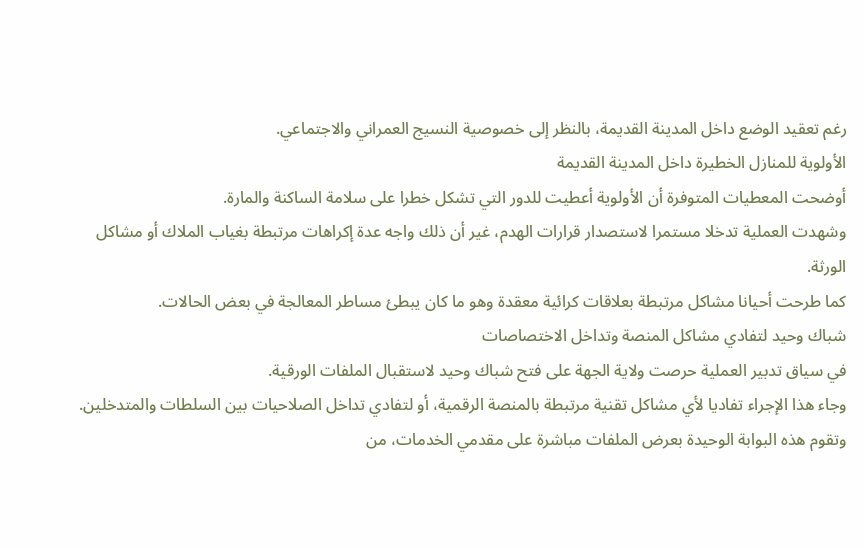رغم تعقيد الوضع داخل المدينة القديمة، بالنظر إلى خصوصية النسيج العمراني والاجتماعي.
الأولوية للمنازل الخطيرة داخل المدينة القديمة
أوضحت المعطيات المتوفرة أن الأولوية أعطيت للدور التي تشكل خطرا على سلامة الساكنة والمارة.
وشهدت العملية تدخلا مستمرا لاستصدار قرارات الهدم، غير أن ذلك واجه عدة إكراهات مرتبطة بغياب الملاك أو مشاكل الورثة.
كما طرحت أحيانا مشاكل مرتبطة بعلاقات كرائية معقدة وهو ما كان يبطئ مساطر المعالجة في بعض الحالات.
شباك وحيد لتفادي مشاكل المنصة وتداخل الاختصاصات
في سياق تدبير العملية حرصت ولاية الجهة على فتح شباك وحيد لاستقبال الملفات الورقية.
وجاء هذا الإجراء تفاديا لأي مشاكل تقنية مرتبطة بالمنصة الرقمية، أو لتفادي تداخل الصلاحيات بين السلطات والمتدخلين.
وتقوم هذه البوابة الوحيدة بعرض الملفات مباشرة على مقدمي الخدمات، من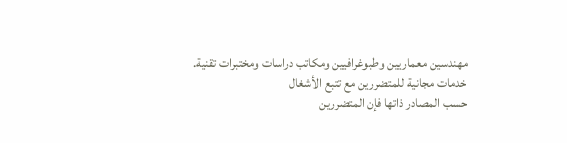مهندسين معماريين وطبوغرافيين ومكاتب دراسات ومختبرات تقنية.
خدمات مجانية للمتضررين مع تتبع الأشغال
حسب المصادر ذاتها فإن المتضررين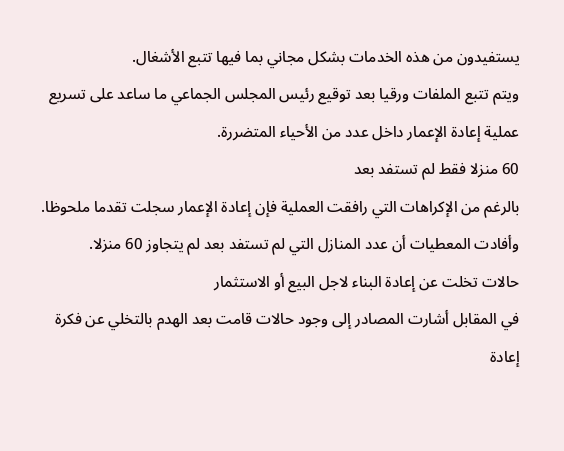يستفيدون من هذه الخدمات بشكل مجاني بما فيها تتبع الأشغال.
ويتم تتبع الملفات ورقيا بعد توقيع رئيس المجلس الجماعي ما ساعد على تسريع عملية إعادة الإعمار داخل عدد من الأحياء المتضررة.
60 منزلا فقط لم تستفد بعد
بالرغم من الإكراهات التي رافقت العملية فإن إعادة الإعمار سجلت تقدما ملحوظا.
وأفادت المعطيات أن عدد المنازل التي لم تستفد بعد لم يتجاوز 60 منزلا.
حالات تخلت عن إعادة البناء لاجل البيع أو الاستثمار
في المقابل أشارت المصادر إلى وجود حالات قامت بعد الهدم بالتخلي عن فكرة إعادة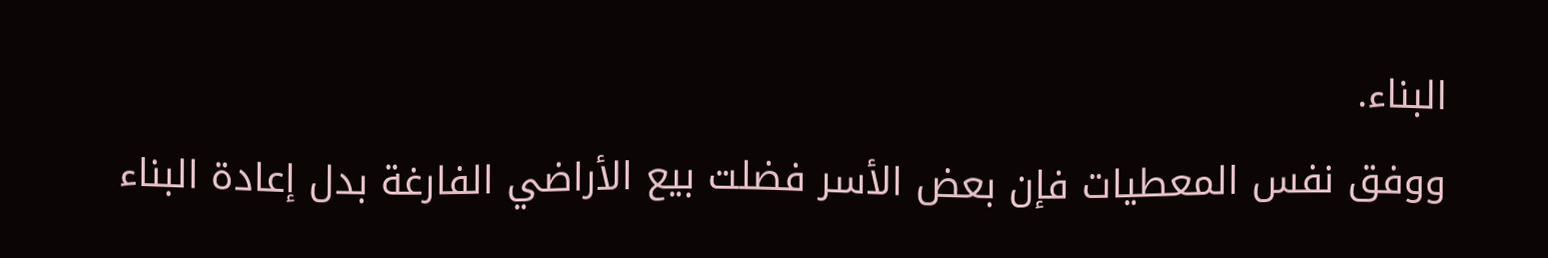البناء.
ووفق نفس المعطيات فإن بعض الأسر فضلت بيع الأراضي الفارغة بدل إعادة البناء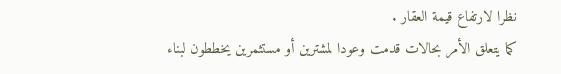نظرا لارتفاع قيمة العقار .
كما يتعلق الأمر بحالات قدمت وعودا لمشترين أو مستثمرين يخططون لبناء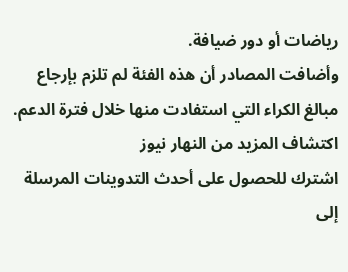رياضات أو دور ضيافة.
وأضافت المصادر أن هذه الفئة لم تلزم بإرجاع مبالغ الكراء التي استفادت منها خلال فترة الدعم.
اكتشاف المزيد من النهار نيوز
اشترك للحصول على أحدث التدوينات المرسلة إلى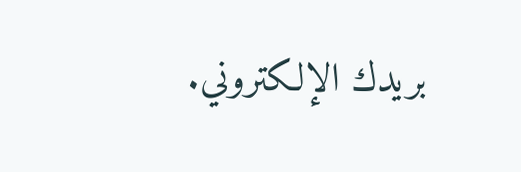بريدك الإلكتروني.